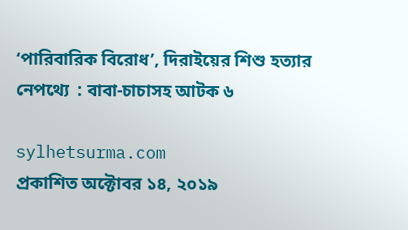‘পারিবারিক বিরোধ’, দিরাইয়ের শিশু হত্যার নেপথ্যে  : বাবা-চাচাসহ আটক ৬

sylhetsurma.com
প্রকাশিত অক্টোবর ১৪, ২০১৯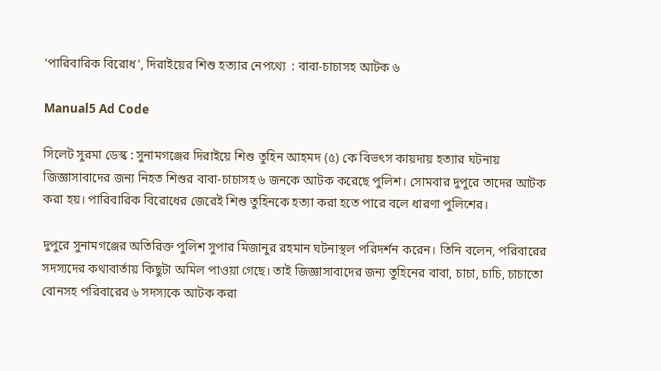‘পারিবারিক বিরোধ’, দিরাইয়ের শিশু হত্যার নেপথ্যে  : বাবা-চাচাসহ আটক ৬

Manual5 Ad Code

সিলেট সুরমা ডেস্ক : সুনামগঞ্জের দিরাইয়ে শিশু তুহিন আহমদ (৫) কে বিভৎস কায়দায় হত্যার ঘটনায় জিজ্ঞাসাবাদের জন্য নিহত শিশুর বাবা-চাচাসহ ৬ জনকে আটক করেছে পুলিশ। সোমবার দুপুরে তাদের আটক করা হয়। পারিবারিক বিরোধের জেরেই শিশু তুহিনকে হত্যা করা হতে পারে বলে ধারণা পুলিশের।

দুপুরে সুনামগঞ্জের অতিরিক্ত পুলিশ সুপার মিজানুর রহমান ঘটনাস্থল পরিদর্শন করেন। তিনি বলেন, পরিবারের সদস্যদের কথাবার্তায় কিছুটা অমিল পাওয়া গেছে। তাই জিজ্ঞাসাবাদের জন্য তুহিনের বাবা, চাচা, চাচি, চাচাতো বোনসহ পরিবারের ৬ সদস্যকে আটক করা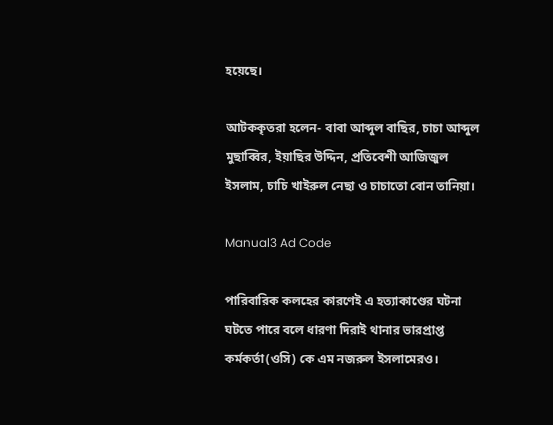হয়েছে।

আটককৃতরা হলেন- বাবা আব্দুল বাছির, চাচা আব্দুল মুছাব্বির, ইয়াছির উদ্দিন, প্রতিবেশী আজিজুল ইসলাম, চাচি খাইরুল নেছা ও চাচাতো বোন তানিয়া।

Manual3 Ad Code

পারিবারিক কলহের কারণেই এ হত্যাকাণ্ডের ঘটনা ঘটতে পারে বলে ধারণা দিরাই থানার ভারপ্রাপ্ত কর্মকর্তা(ওসি) কে এম নজরুল ইসলামেরও।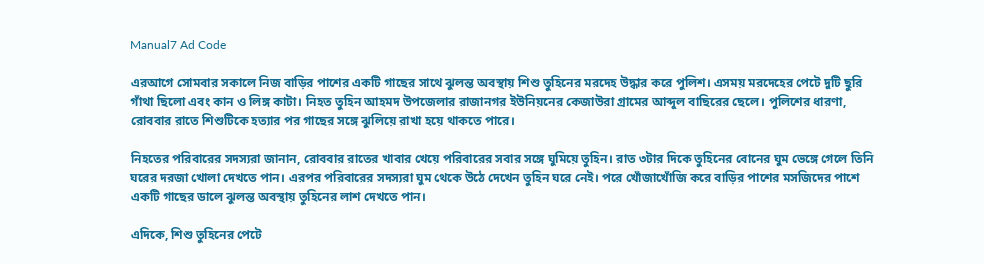Manual7 Ad Code

এরআগে সোমবার সকালে নিজ বাড়ির পাশের একটি গাছের সাথে ঝুলন্ত অবস্থায় শিশু তুহিনের মরদেহ উদ্ধার করে পুলিশ। এসময় মরদেহের পেটে দুটি ছুরি গাঁথা ছিলো এবং কান ও লিঙ্গ কাটা। নিহত তুহিন আহমদ উপজেলার রাজানগর ইউনিয়নের কেজাউরা গ্রামের আব্দুল বাছিরের ছেলে। পুলিশের ধারণা, রোববার রাতে শিশুটিকে হত্যার পর গাছের সঙ্গে ঝুলিয়ে রাখা হয়ে থাকতে পারে।

নিহতের পরিবারের সদস্যরা জানান, রোববার রাতের খাবার খেয়ে পরিবারের সবার সঙ্গে ঘুমিয়ে তুহিন। রাত ৩টার দিকে তুহিনের বোনের ঘুম ভেঙ্গে গেলে তিনি ঘরের দরজা খোলা দেখতে পান। এরপর পরিবারের সদস্যরা ঘুম থেকে উঠে দেখেন তুহিন ঘরে নেই। পরে খোঁজাখোঁজি করে বাড়ির পাশের মসজিদের পাশে একটি গাছের ডালে ঝুলন্ত অবস্থায় তুহিনের লাশ দেখতে পান।

এদিকে, শিশু তুহিনের পেটে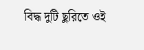বিদ্ধ দুটি ছুরিতে ওই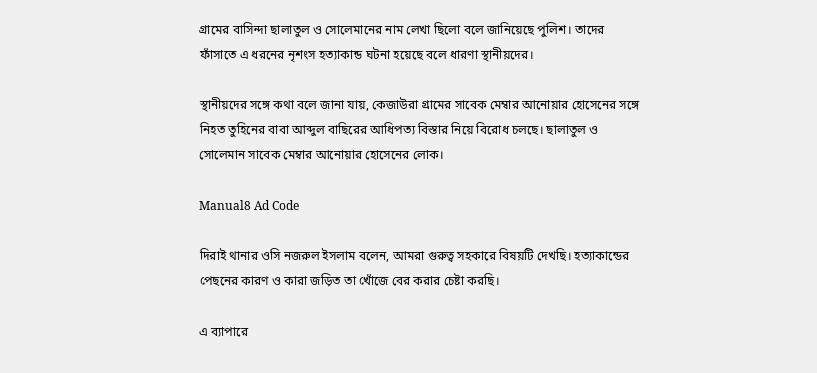গ্রামের বাসিন্দা ছালাতুল ও সোলেমানের নাম লেখা ছিলো বলে জানিয়েছে পুলিশ। তাদের ফাঁসাতে এ ধরনের নৃশংস হত্যাকান্ড ঘটনা হয়েছে বলে ধারণা স্থানীয়দের।

স্থানীয়দের সঙ্গে কথা বলে জানা যায়, কেজাউরা গ্রামের সাবেক মেম্বার আনোয়ার হোসেনের সঙ্গে নিহত তুহিনের বাবা আব্দুল বাছিরের আধিপত্য বিস্তার নিয়ে বিরোধ চলছে। ছালাতুল ও সোলেমান সাবেক মেম্বার আনোয়ার হোসেনের লোক।

Manual8 Ad Code

দিরাই থানার ওসি নজরুল ইসলাম বলেন, আমরা গুরুত্ব সহকারে বিষয়টি দেখছি। হত্যাকান্ডের পেছনের কারণ ও কারা জড়িত তা খোঁজে বের করার চেষ্টা করছি।

এ ব্যাপারে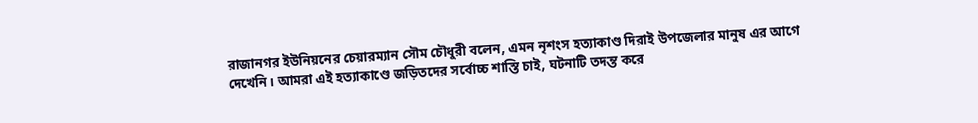রাজানগর ইউনিয়নের চেয়ারম্যান সৌম চৌধুরী বলেন, এমন নৃশংস হত্যাকাণ্ড দিরাই উপজেলার মানুষ এর আগে দেখেনি। আমরা এই হত্যাকাণ্ডে জড়িতদের সর্বোচ্চ শাস্তি চাই, ঘটনাটি তদন্ত করে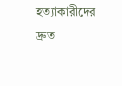হত্যাকারীদের দ্রুত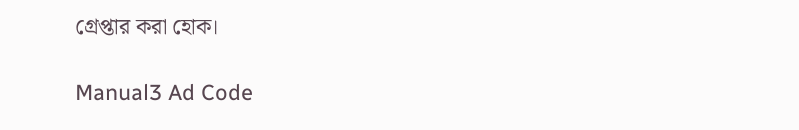গ্রেপ্তার করা হোক।

Manual3 Ad Code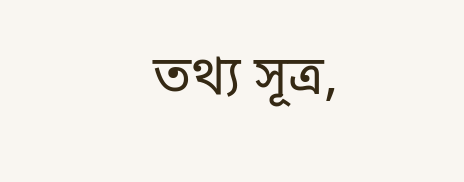তথ্য সূত্র,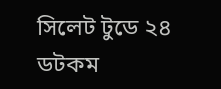সিলেট টুডে ২৪ ডটকম